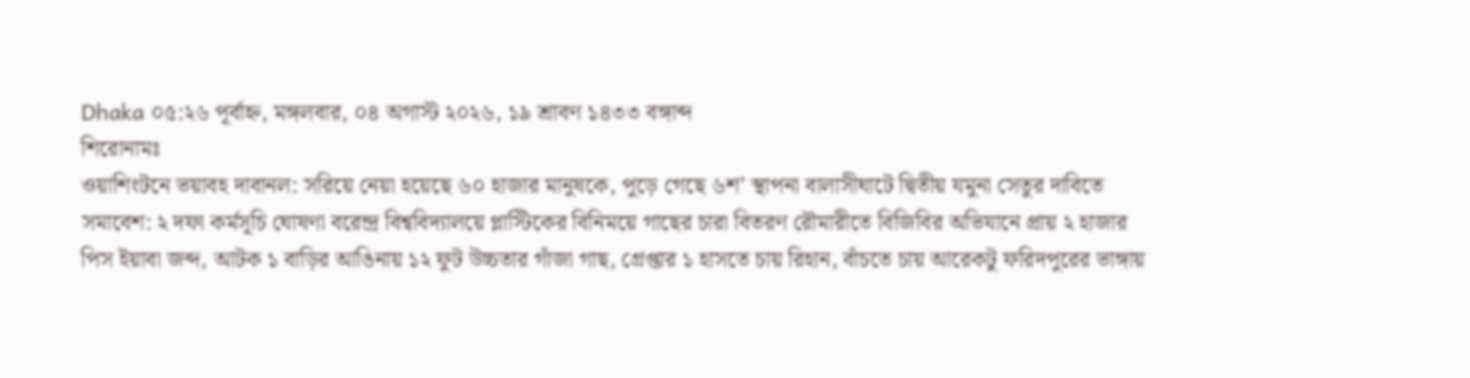Dhaka ০৫:২৬ পূর্বাহ্ন, মঙ্গলবার, ০৪ অগাস্ট ২০২৬, ১৯ শ্রাবণ ১৪৩৩ বঙ্গাব্দ
শিরোনামঃ
ওয়াশিংটনে ভয়াবহ দাবানল: সরিয়ে নেয়া হয়েছে ৬০ হাজার মানুষকে, পুড়ে গেছে ৬শ’ স্থাপনা বালাসীঘাটে দ্বিতীয় যমুনা সেতুর দাবিতে সমাবেশ: ২ দফা কর্মসূচি ঘোষণা বরেন্দ্র বিশ্ববিদ্যালয়ে প্লাস্টিকের বিনিময়ে গাছের চারা বিতরণ রৌমারীতে বিজিবির অভিযানে প্রায় ২ হাজার পিস ইয়াবা জব্দ, আটক ১ বাড়ির আঙিনায় ১২ ফুট উচ্চতার গাঁজা গাছ, গ্রেপ্তার ১ হাসতে চায় রিহান, বাঁচতে চায় আরেকটু ফরিদপুরের ভাঙ্গায়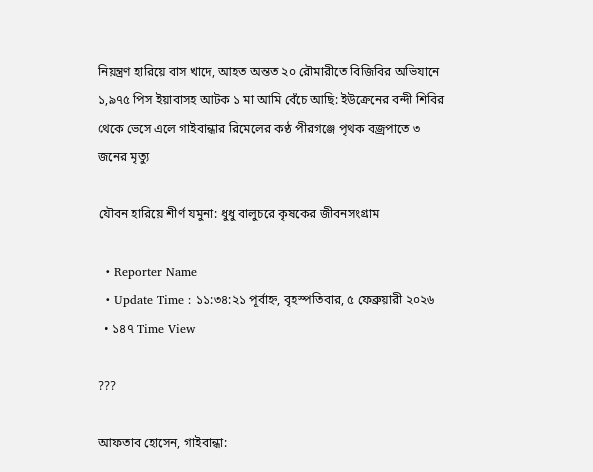নিয়ন্ত্রণ হারিয়ে বাস খাদে, আহত অন্তত ২০ রৌমারীতে বিজিবির অভিযানে ১,৯৭৫ পিস ইয়াবাসহ আটক ১ মা আমি বেঁচে আছি: ইউক্রেনের বন্দী শিবির থেকে ভেসে এলে গাইবান্ধার রিমেলের কণ্ঠ পীরগঞ্জে পৃথক বজ্রপাতে ৩ জনের মৃত্যু

যৌবন হারিয়ে শীর্ণ যমুনা: ধুধু বালুচরে কৃষকের জীবনসংগ্রাম

  • Reporter Name
  • Update Time : ১১:৩৪:২১ পূর্বাহ্ন, বৃহস্পতিবার, ৫ ফেব্রুয়ারী ২০২৬
  • ১৪৭ Time View

???

আফতাব হোসেন, গাইবান্ধা: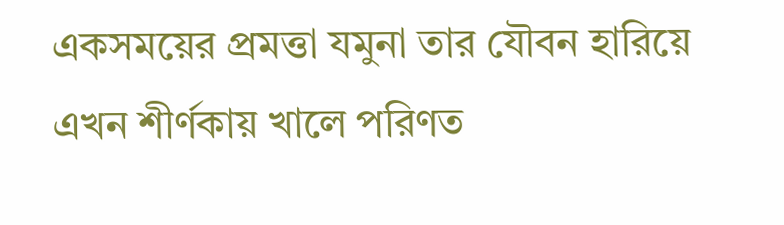একসময়ের প্রমত্তা যমুনা তার যৌবন হারিয়ে এখন শীর্ণকায় খালে পরিণত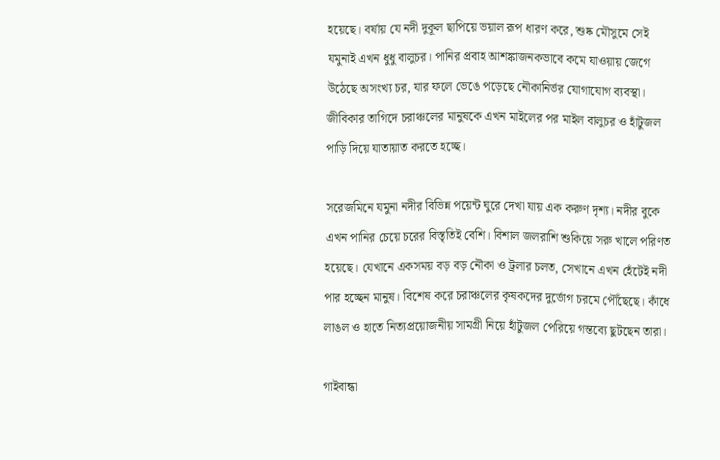হয়েছে। বর্ষায় যে নদী দুকূল ছাপিয়ে ভয়াল রূপ ধারণ করে, শুষ্ক মৌসুমে সেই যমুনাই এখন ধুধু বালুচর। পানির প্রবাহ আশঙ্কাজনকভাবে কমে যাওয়ায় জেগে উঠেছে অসংখ্য চর, যার ফলে ভেঙে পড়েছে নৌকানির্ভর যোগাযোগ ব্যবস্থা। জীবিকার তাগিদে চরাঞ্চলের মানুষকে এখন মাইলের পর মাইল বালুচর ও হাঁটুজল পাড়ি দিয়ে যাতায়াত করতে হচ্ছে।

সরেজমিনে যমুনা নদীর বিভিন্ন পয়েন্ট ঘুরে দেখা যায় এক করুণ দৃশ্য। নদীর বুকে এখন পানির চেয়ে চরের বিস্তৃতিই বেশি। বিশাল জলরাশি শুকিয়ে সরু খালে পরিণত হয়েছে। যেখানে একসময় বড় বড় নৌকা ও ট্রলার চলত, সেখানে এখন হেঁটেই নদী পার হচ্ছেন মানুষ। বিশেষ করে চরাঞ্চলের কৃষকদের দুর্ভোগ চরমে পৌঁছেছে। কাঁধে লাঙল ও হাতে নিত্যপ্রয়োজনীয় সামগ্রী নিয়ে হাঁটুজল পেরিয়ে গন্তব্যে ছুটছেন তারা।

গাইবান্ধা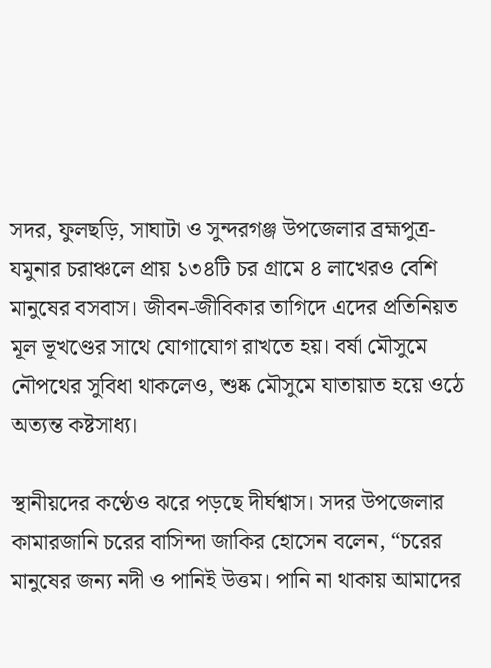সদর, ফুলছড়ি, সাঘাটা ও সুন্দরগঞ্জ উপজেলার ব্রহ্মপুত্র-যমুনার চরাঞ্চলে প্রায় ১৩৪টি চর গ্রামে ৪ লাখেরও বেশি মানুষের বসবাস। জীবন-জীবিকার তাগিদে এদের প্রতিনিয়ত মূল ভূখণ্ডের সাথে যোগাযোগ রাখতে হয়। বর্ষা মৌসুমে নৌপথের সুবিধা থাকলেও, শুষ্ক মৌসুমে যাতায়াত হয়ে ওঠে অত্যন্ত কষ্টসাধ্য।

স্থানীয়দের কণ্ঠেও ঝরে পড়ছে দীর্ঘশ্বাস। সদর উপজেলার কামারজানি চরের বাসিন্দা জাকির হোসেন বলেন, “চরের মানুষের জন্য নদী ও পানিই উত্তম। পানি না থাকায় আমাদের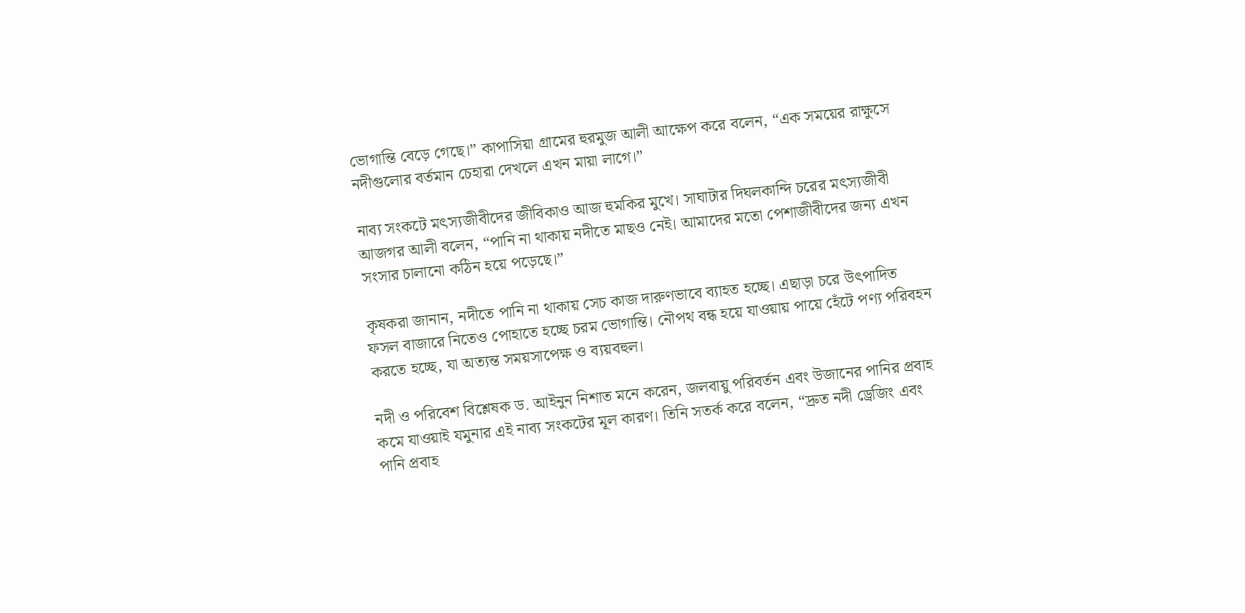ভোগান্তি বেড়ে গেছে।” কাপাসিয়া গ্রামের হুরমুজ আলী আক্ষেপ করে বলেন, “এক সময়ের রাক্ষুসে নদীগুলোর বর্তমান চেহারা দেখলে এখন মায়া লাগে।”

নাব্য সংকটে মৎস্যজীবীদের জীবিকাও আজ হুমকির মুখে। সাঘাটার দিঘলকান্দি চরের মৎস্যজীবী আজগর আলী বলেন, “পানি না থাকায় নদীতে মাছও নেই। আমাদের মতো পেশাজীবীদের জন্য এখন সংসার চালানো কঠিন হয়ে পড়েছে।”

কৃষকরা জানান, নদীতে পানি না থাকায় সেচ কাজ দারুণভাবে ব্যাহত হচ্ছে। এছাড়া চরে উৎপাদিত ফসল বাজারে নিতেও পোহাতে হচ্ছে চরম ভোগান্তি। নৌপথ বন্ধ হয়ে যাওয়ায় পায়ে হেঁটে পণ্য পরিবহন করতে হচ্ছে, যা অত্যন্ত সময়সাপেক্ষ ও ব্যয়বহুল।

নদী ও পরিবেশ বিশ্লেষক ড. আইনুন নিশাত মনে করেন, জলবায়ু পরিবর্তন এবং উজানের পানির প্রবাহ কমে যাওয়াই যমুনার এই নাব্য সংকটের মূল কারণ। তিনি সতর্ক করে বলেন, “দ্রুত নদী ড্রেজিং এবং পানি প্রবাহ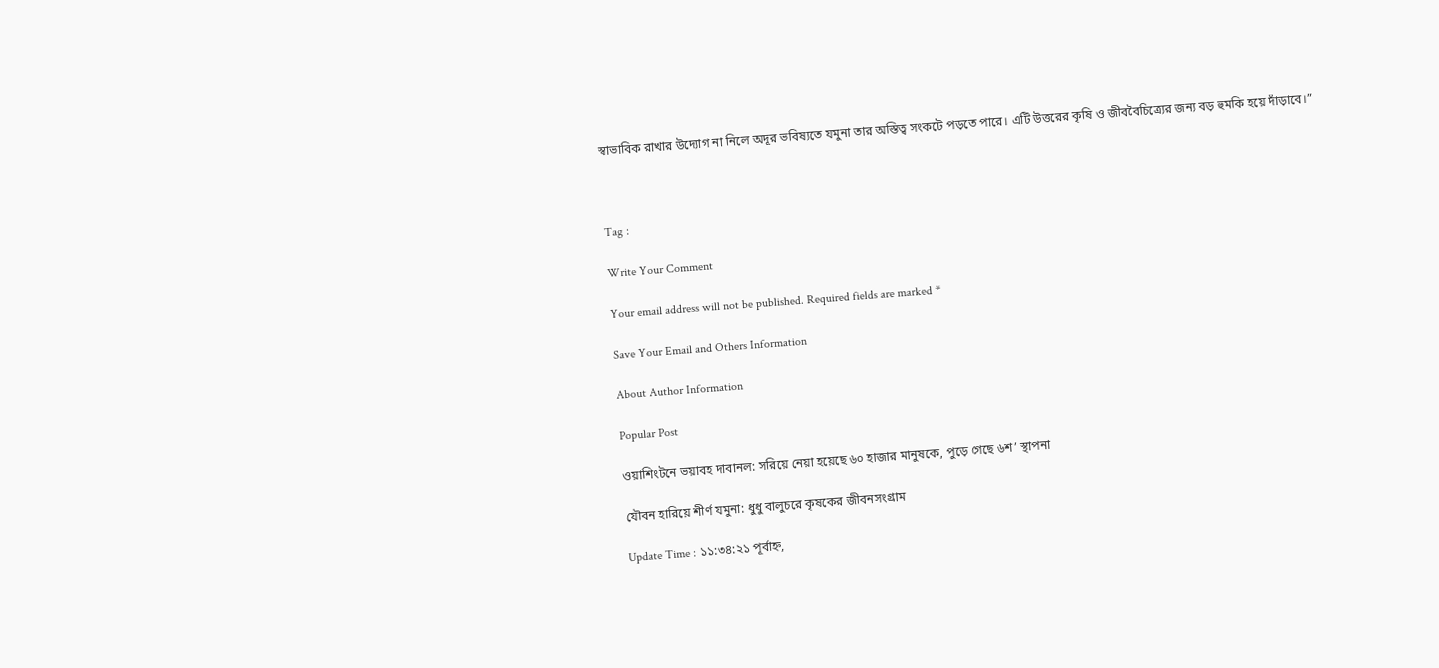স্বাভাবিক রাখার উদ্যোগ না নিলে অদূর ভবিষ্যতে যমুনা তার অস্তিত্ব সংকটে পড়তে পারে। এটি উত্তরের কৃষি ও জীববৈচিত্র্যের জন্য বড় হুমকি হয়ে দাঁড়াবে।”



Tag :

Write Your Comment

Your email address will not be published. Required fields are marked *

Save Your Email and Others Information

About Author Information

Popular Post

ওয়াশিংটনে ভয়াবহ দাবানল: সরিয়ে নেয়া হয়েছে ৬০ হাজার মানুষকে, পুড়ে গেছে ৬শ’ স্থাপনা

যৌবন হারিয়ে শীর্ণ যমুনা: ধুধু বালুচরে কৃষকের জীবনসংগ্রাম

Update Time : ১১:৩৪:২১ পূর্বাহ্ন,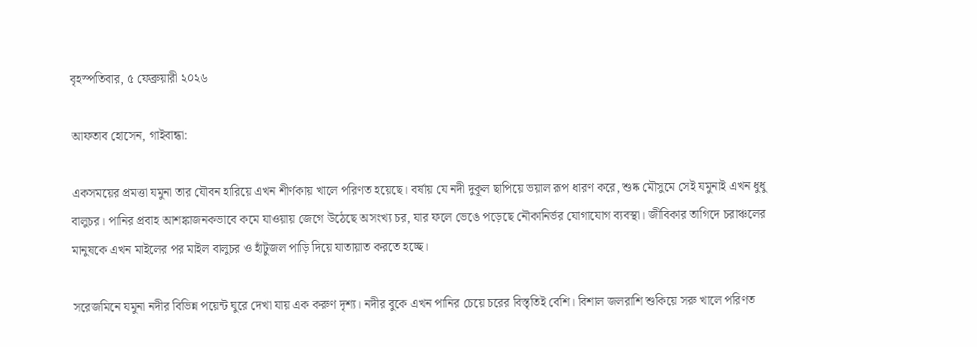বৃহস্পতিবার, ৫ ফেব্রুয়ারী ২০২৬

আফতাব হোসেন, গাইবান্ধা:

একসময়ের প্রমত্তা যমুনা তার যৌবন হারিয়ে এখন শীর্ণকায় খালে পরিণত হয়েছে। বর্ষায় যে নদী দুকূল ছাপিয়ে ভয়াল রূপ ধারণ করে, শুষ্ক মৌসুমে সেই যমুনাই এখন ধুধু বালুচর। পানির প্রবাহ আশঙ্কাজনকভাবে কমে যাওয়ায় জেগে উঠেছে অসংখ্য চর, যার ফলে ভেঙে পড়েছে নৌকানির্ভর যোগাযোগ ব্যবস্থা। জীবিকার তাগিদে চরাঞ্চলের মানুষকে এখন মাইলের পর মাইল বালুচর ও হাঁটুজল পাড়ি দিয়ে যাতায়াত করতে হচ্ছে।

সরেজমিনে যমুনা নদীর বিভিন্ন পয়েন্ট ঘুরে দেখা যায় এক করুণ দৃশ্য। নদীর বুকে এখন পানির চেয়ে চরের বিস্তৃতিই বেশি। বিশাল জলরাশি শুকিয়ে সরু খালে পরিণত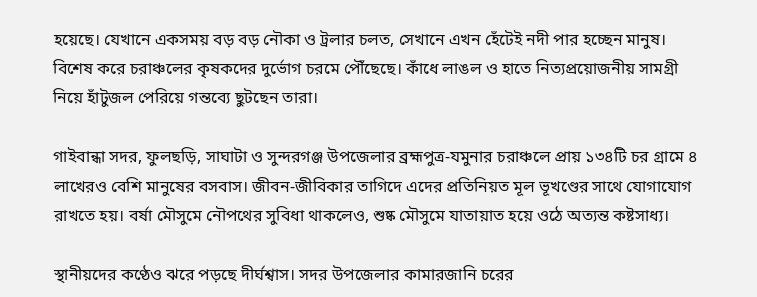হয়েছে। যেখানে একসময় বড় বড় নৌকা ও ট্রলার চলত, সেখানে এখন হেঁটেই নদী পার হচ্ছেন মানুষ। বিশেষ করে চরাঞ্চলের কৃষকদের দুর্ভোগ চরমে পৌঁছেছে। কাঁধে লাঙল ও হাতে নিত্যপ্রয়োজনীয় সামগ্রী নিয়ে হাঁটুজল পেরিয়ে গন্তব্যে ছুটছেন তারা।

গাইবান্ধা সদর, ফুলছড়ি, সাঘাটা ও সুন্দরগঞ্জ উপজেলার ব্রহ্মপুত্র-যমুনার চরাঞ্চলে প্রায় ১৩৪টি চর গ্রামে ৪ লাখেরও বেশি মানুষের বসবাস। জীবন-জীবিকার তাগিদে এদের প্রতিনিয়ত মূল ভূখণ্ডের সাথে যোগাযোগ রাখতে হয়। বর্ষা মৌসুমে নৌপথের সুবিধা থাকলেও, শুষ্ক মৌসুমে যাতায়াত হয়ে ওঠে অত্যন্ত কষ্টসাধ্য।

স্থানীয়দের কণ্ঠেও ঝরে পড়ছে দীর্ঘশ্বাস। সদর উপজেলার কামারজানি চরের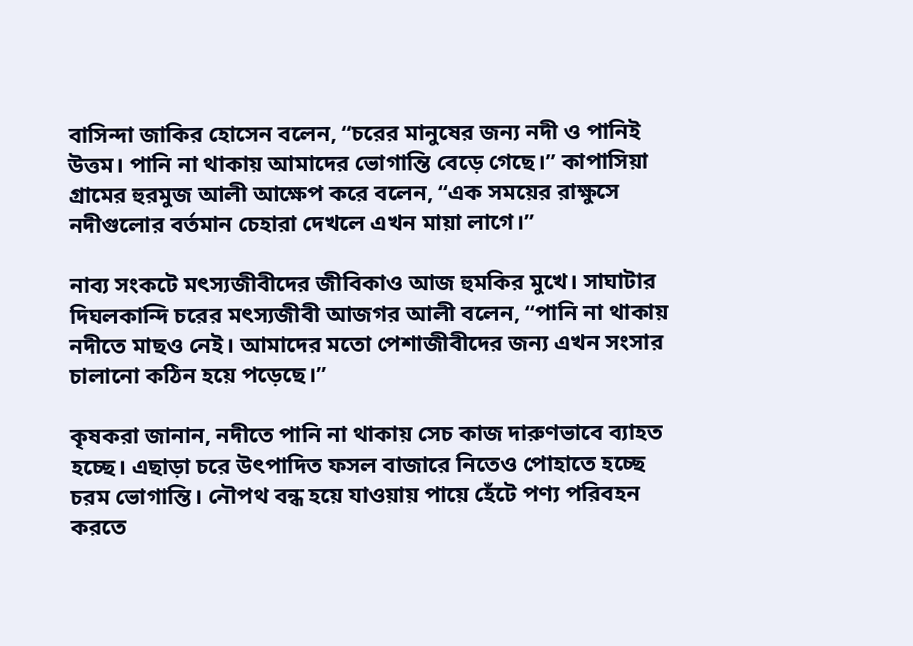বাসিন্দা জাকির হোসেন বলেন, “চরের মানুষের জন্য নদী ও পানিই উত্তম। পানি না থাকায় আমাদের ভোগান্তি বেড়ে গেছে।” কাপাসিয়া গ্রামের হুরমুজ আলী আক্ষেপ করে বলেন, “এক সময়ের রাক্ষুসে নদীগুলোর বর্তমান চেহারা দেখলে এখন মায়া লাগে।”

নাব্য সংকটে মৎস্যজীবীদের জীবিকাও আজ হুমকির মুখে। সাঘাটার দিঘলকান্দি চরের মৎস্যজীবী আজগর আলী বলেন, “পানি না থাকায় নদীতে মাছও নেই। আমাদের মতো পেশাজীবীদের জন্য এখন সংসার চালানো কঠিন হয়ে পড়েছে।”

কৃষকরা জানান, নদীতে পানি না থাকায় সেচ কাজ দারুণভাবে ব্যাহত হচ্ছে। এছাড়া চরে উৎপাদিত ফসল বাজারে নিতেও পোহাতে হচ্ছে চরম ভোগান্তি। নৌপথ বন্ধ হয়ে যাওয়ায় পায়ে হেঁটে পণ্য পরিবহন করতে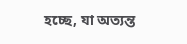হচ্ছে, যা অত্যন্ত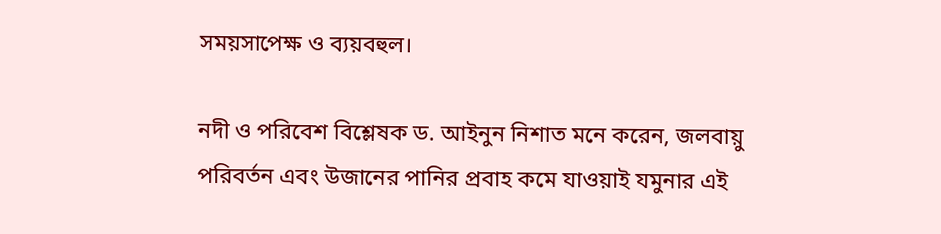সময়সাপেক্ষ ও ব্যয়বহুল।

নদী ও পরিবেশ বিশ্লেষক ড. আইনুন নিশাত মনে করেন, জলবায়ু পরিবর্তন এবং উজানের পানির প্রবাহ কমে যাওয়াই যমুনার এই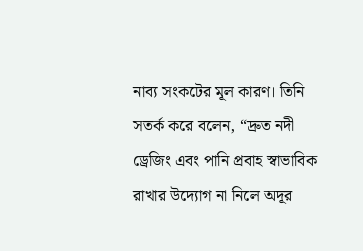নাব্য সংকটের মূল কারণ। তিনি সতর্ক করে বলেন, “দ্রুত নদী ড্রেজিং এবং পানি প্রবাহ স্বাভাবিক রাখার উদ্যোগ না নিলে অদূর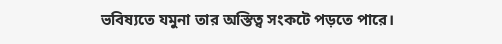ভবিষ্যতে যমুনা তার অস্তিত্ব সংকটে পড়তে পারে।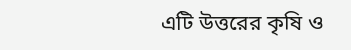এটি উত্তরের কৃষি ও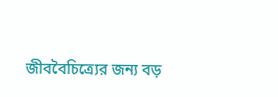জীববৈচিত্র্যের জন্য বড়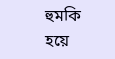হুমকি হয়ে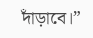দাঁড়াবে।”